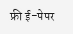फ्री ई-पेपर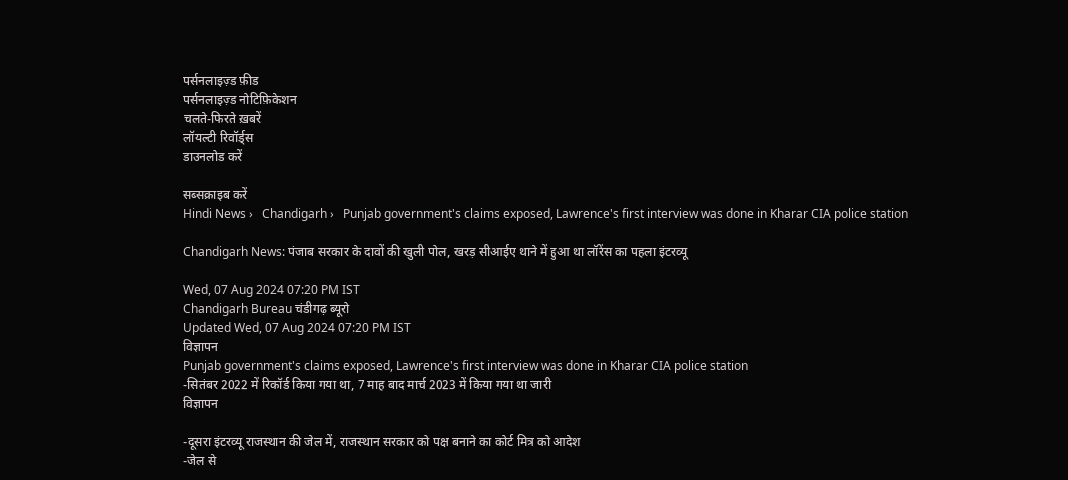पर्सनलाइज़्ड फ़ीड
पर्सनलाइज़्ड नोटिफ़िकेशन
चलते-फिरते ख़बरें
लॉयल्टी रिवॉर्ड्स
डाउनलोड करें

सब्सक्राइब करें
Hindi News ›   Chandigarh ›   Punjab government's claims exposed, Lawrence's first interview was done in Kharar CIA police station

Chandigarh News: पंजाब सरकार के दावों की खुली पोल, खरड़ सीआईए थाने में हुआ था लॉरेंस का पहला इंटरव्यू

Wed, 07 Aug 2024 07:20 PM IST
Chandigarh Bureau चंडीगढ़ ब्यूरो
Updated Wed, 07 Aug 2024 07:20 PM IST
विज्ञापन
Punjab government's claims exposed, Lawrence's first interview was done in Kharar CIA police station
-सितंबर 2022 में रिकॉर्ड किया गया था, 7 माह बाद मार्च 2023 में किया गया था जारी
विज्ञापन

-दूसरा इंटरव्यू राजस्थान की जेल में, राजस्थान सरकार को पक्ष बनाने का कोर्ट मित्र को आदेश
-जेल से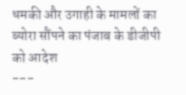धमकी और उगाही के मामलों का ब्योरा सौंपने का पंजाब के डीजीपी को आदेश
---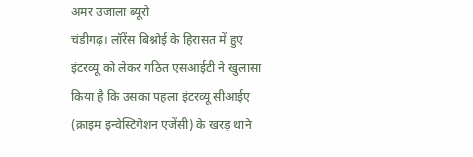अमर उजाला ब्यूरो
चंडीगढ़। लॉरेंस बिश्नोई के हिरासत में हुए इंटरव्यू को लेकर गठित एसआईटी ने खुलासा किया है कि उसका पहला इंटरव्यू सीआईए (क्राइम इन्वेस्टिगेशन एजेंसी) के खरड़ थाने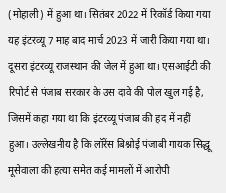(मोहाली) में हुआ था। सितंबर 2022 में रिकॉर्ड किया गया यह इंटरव्यू 7 माह बाद मार्च 2023 में जारी किया गया था। दूसरा इंटरव्यू राजस्थान की जेल में हुआ था। एसआईटी की रिपोर्ट से पंजाब सरकार के उस दावे की पोल खुल गई है, जिसमें कहा गया था कि इंटरव्यू पंजाब की हद में नहीं हुआ। उल्लेखनीय है कि लॉरेंस बिश्नोई पंजाबी गायक सिद्धू मूसेवाला की हत्या समेत कई मामलों में आरोपी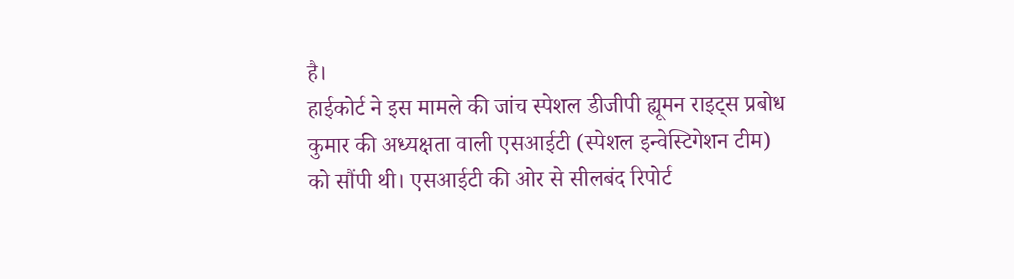है।
हाईकोर्ट ने इस मामले की जांच स्पेशल डीजीपी ह्यूमन राइट्स प्रबोध कुमार की अध्यक्षता वाली एसआईटी (स्पेशल इन्वेस्टिगेशन टीम) को सौंपी थी। एसआईटी की ओर से सीलबंद रिपोर्ट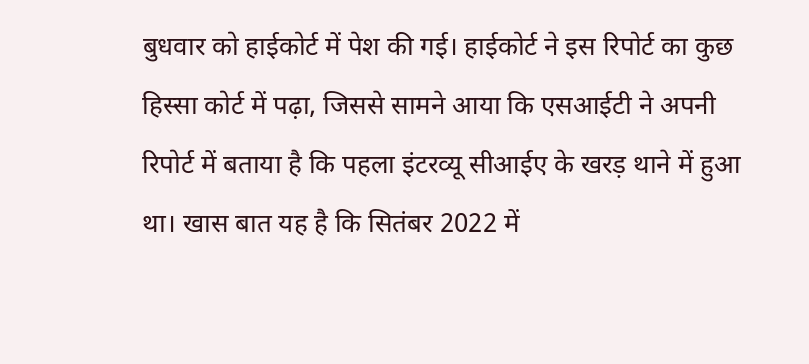बुधवार को हाईकोर्ट में पेश की गई। हाईकोर्ट ने इस रिपोर्ट का कुछ हिस्सा कोर्ट में पढ़ा, जिससे सामने आया कि एसआईटी ने अपनी रिपोर्ट में बताया है कि पहला इंटरव्यू सीआईए के खरड़ थाने में हुआ था। खास बात यह है कि सितंबर 2022 में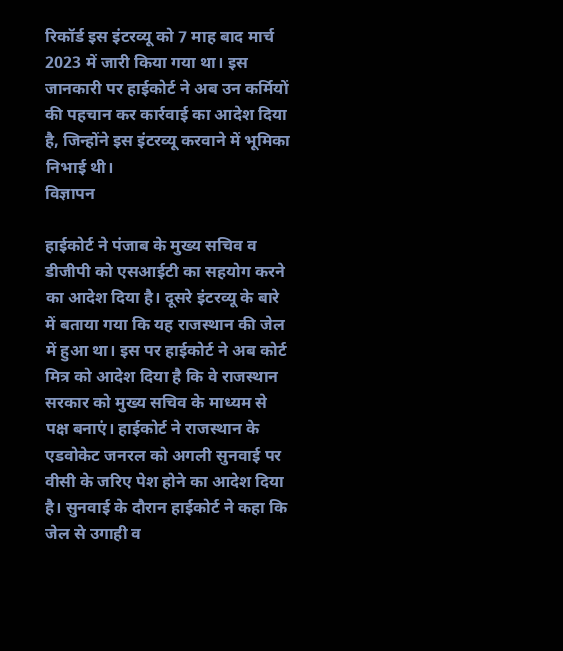रिकॉर्ड इस इंटरव्यू को 7 माह बाद मार्च 2023 में जारी किया गया था। इस जानकारी पर हाईकोर्ट ने अब उन कर्मियों की पहचान कर कार्रवाई का आदेश दिया है, जिन्होंने इस इंटरव्यू करवाने में भूमिका निभाई थी।
विज्ञापन

हाईकोर्ट ने पंजाब के मुख्य सचिव व डीजीपी को एसआईटी का सहयोग करने का आदेश दिया है। दूसरे इंटरव्यू के बारे में बताया गया कि यह राजस्थान की जेल में हुआ था। इस पर हाईकोर्ट ने अब कोर्ट मित्र को आदेश दिया है कि वे राजस्थान सरकार को मुख्य सचिव के माध्यम से पक्ष बनाएं। हाईकोर्ट ने राजस्थान के एडवोकेट जनरल को अगली सुनवाई पर वीसी के जरिए पेश होने का आदेश दिया है। सुनवाई के दौरान हाईकोर्ट ने कहा कि जेल से उगाही व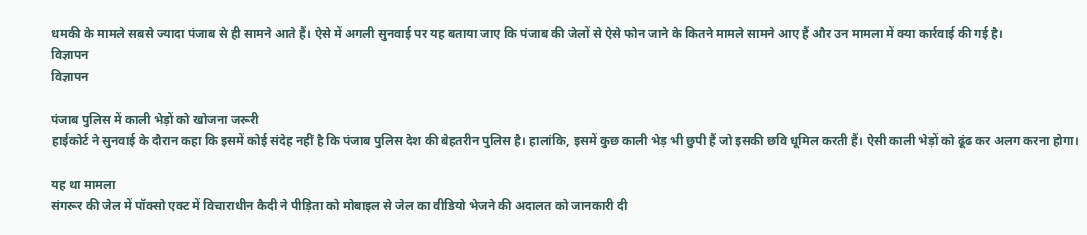धमकी के मामले सबसे ज्यादा पंजाब से ही सामने आते हैं। ऐसे में अगली सुनवाई पर यह बताया जाए कि पंजाब की जेलों से ऐसे फोन जाने के कितने मामले सामने आए हैं और उन मामला में क्या कार्रवाई की गई है।
विज्ञापन
विज्ञापन

पंजाब पुलिस में काली भेड़ों को खोजना जरूरी
हाईकोर्ट ने सुनवाई के दौरान कहा कि इसमें कोई संदेह नहीं है कि पंजाब पुलिस देश की बेहतरीन पुलिस है। हालांकि, इसमें कुछ काली भेड़ भी छुपी हैं जो इसकी छवि धूमिल करती हैं। ऐसी काली भेड़ों को ढूंढ कर अलग करना होगा।

यह था मामला
संगरूर की जेल में पॉक्सो एक्ट में विचाराधीन कैदी ने पीड़िता को मोबाइल से जेल का वीडियो भेजने की अदालत को जानकारी दी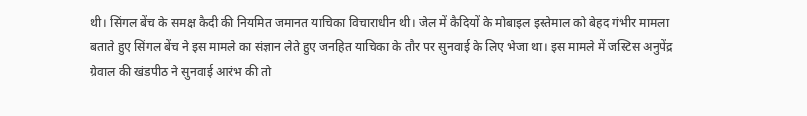थी। सिंगल बेंच के समक्ष कैदी की नियमित जमानत याचिका विचाराधीन थी। जेल में कैदियों के मोबाइल इस्तेमाल को बेहद गंभीर मामला बताते हुए सिंगल बेंच ने इस मामले का संज्ञान लेते हुए जनहित याचिका के तौर पर सुनवाई के लिए भेजा था। इस मामले में जस्टिस अनुपेंद्र ग्रेवाल की खंडपीठ ने सुनवाई आरंभ की तो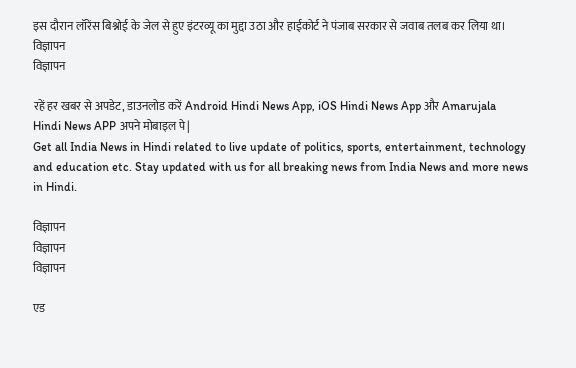इस दौरान लॉरेंस बिश्नोई के जेल से हुए इंटरव्यू का मुद्दा उठा और हाईकोर्ट ने पंजाब सरकार से जवाब तलब कर लिया था।
विज्ञापन
विज्ञापन

रहें हर खबर से अपडेट, डाउनलोड करें Android Hindi News App, iOS Hindi News App और Amarujala Hindi News APP अपने मोबाइल पे|
Get all India News in Hindi related to live update of politics, sports, entertainment, technology and education etc. Stay updated with us for all breaking news from India News and more news in Hindi.

विज्ञापन
विज्ञापन
विज्ञापन

एड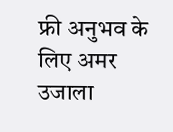फ्री अनुभव के लिए अमर उजाला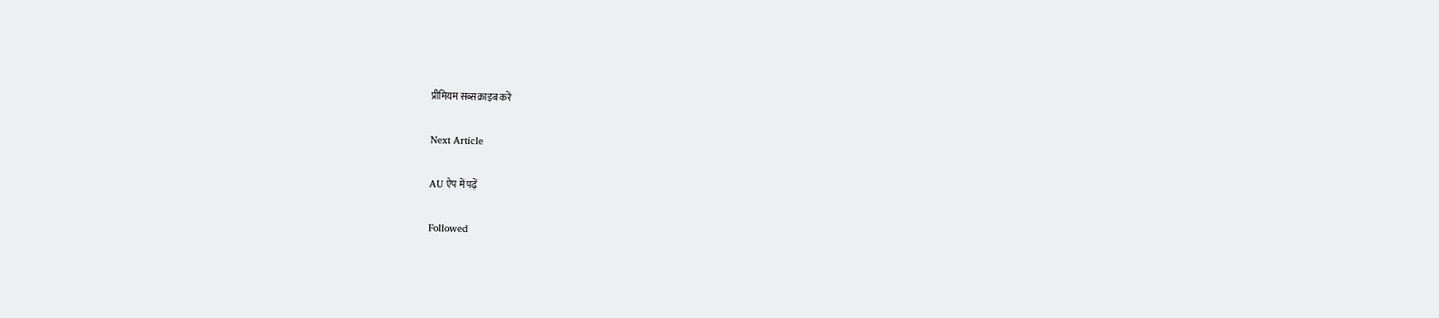प्रीमियम सब्सक्राइब करें

Next Article

AU ऐप में पढ़ें

Followed